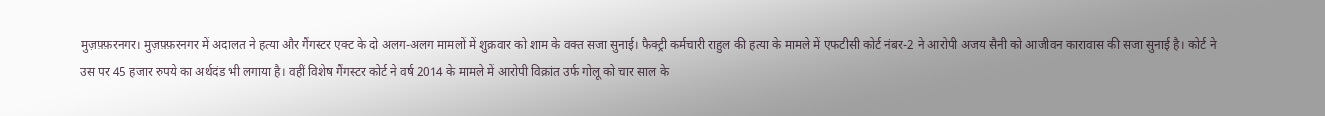मुज़फ़्फ़रनगर। मुज़फ़्फ़रनगर में अदालत ने हत्या और गैंगस्टर एक्ट के दो अलग-अलग मामलों में शुक्रवार को शाम के वक्त सजा सुनाई। फैक्ट्री कर्मचारी राहुल की हत्या के मामले में एफटीसी कोर्ट नंबर-2 ने आरोपी अजय सैनी को आजीवन कारावास की सजा सुनाई है। कोर्ट ने उस पर 45 हजार रुपये का अर्थदंड भी लगाया है। वहीं विशेष गैंगस्टर कोर्ट ने वर्ष 2014 के मामले में आरोपी विक्रांत उर्फ गोलू को चार साल के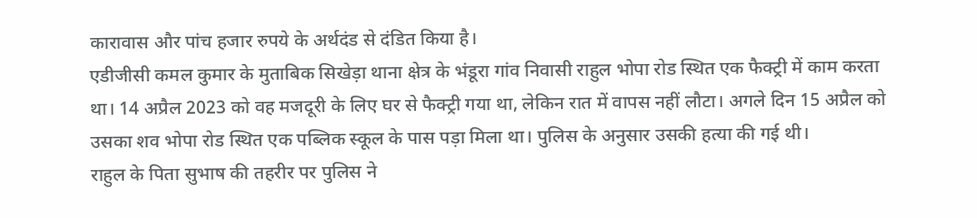कारावास और पांच हजार रुपये के अर्थदंड से दंडित किया है।
एडीजीसी कमल कुमार के मुताबिक सिखेड़ा थाना क्षेत्र के भंडूरा गांव निवासी राहुल भोपा रोड स्थित एक फैक्ट्री में काम करता था। 14 अप्रैल 2023 को वह मजदूरी के लिए घर से फैक्ट्री गया था, लेकिन रात में वापस नहीं लौटा। अगले दिन 15 अप्रैल को उसका शव भोपा रोड स्थित एक पब्लिक स्कूल के पास पड़ा मिला था। पुलिस के अनुसार उसकी हत्या की गई थी।
राहुल के पिता सुभाष की तहरीर पर पुलिस ने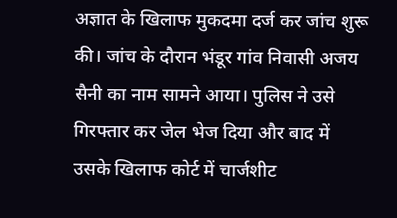अज्ञात के खिलाफ मुकदमा दर्ज कर जांच शुरू की। जांच के दौरान भंडूर गांव निवासी अजय सैनी का नाम सामने आया। पुलिस ने उसे गिरफ्तार कर जेल भेज दिया और बाद में उसके खिलाफ कोर्ट में चार्जशीट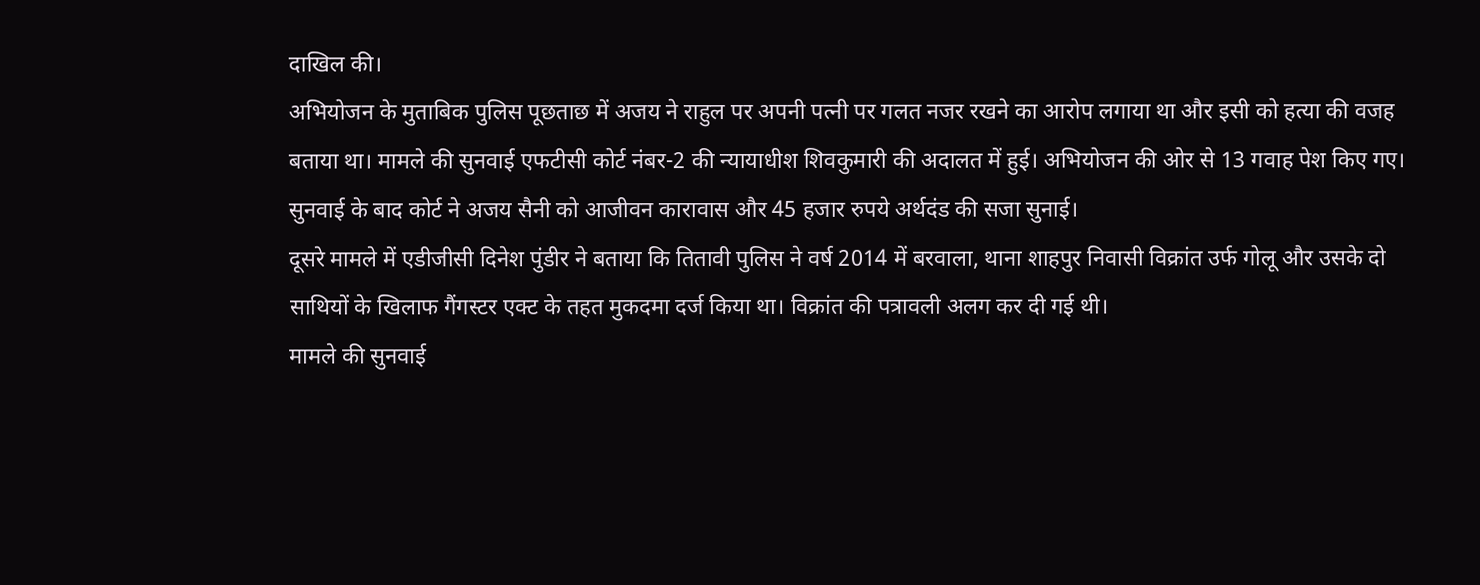दाखिल की।
अभियोजन के मुताबिक पुलिस पूछताछ में अजय ने राहुल पर अपनी पत्नी पर गलत नजर रखने का आरोप लगाया था और इसी को हत्या की वजह बताया था। मामले की सुनवाई एफटीसी कोर्ट नंबर-2 की न्यायाधीश शिवकुमारी की अदालत में हुई। अभियोजन की ओर से 13 गवाह पेश किए गए। सुनवाई के बाद कोर्ट ने अजय सैनी को आजीवन कारावास और 45 हजार रुपये अर्थदंड की सजा सुनाई।
दूसरे मामले में एडीजीसी दिनेश पुंडीर ने बताया कि तितावी पुलिस ने वर्ष 2014 में बरवाला, थाना शाहपुर निवासी विक्रांत उर्फ गोलू और उसके दो साथियों के खिलाफ गैंगस्टर एक्ट के तहत मुकदमा दर्ज किया था। विक्रांत की पत्रावली अलग कर दी गई थी।
मामले की सुनवाई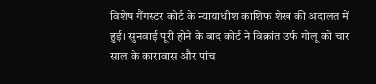विशेष गैंगस्टर कोर्ट के न्यायाधीश काशिफ शेख की अदालत में हुई। सुनवाई पूरी होने के बाद कोर्ट ने विक्रांत उर्फ गोलू को चार साल के कारावास और पांच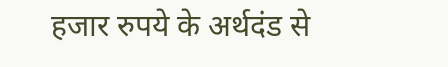हजार रुपये के अर्थदंड से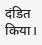दंडित किया।